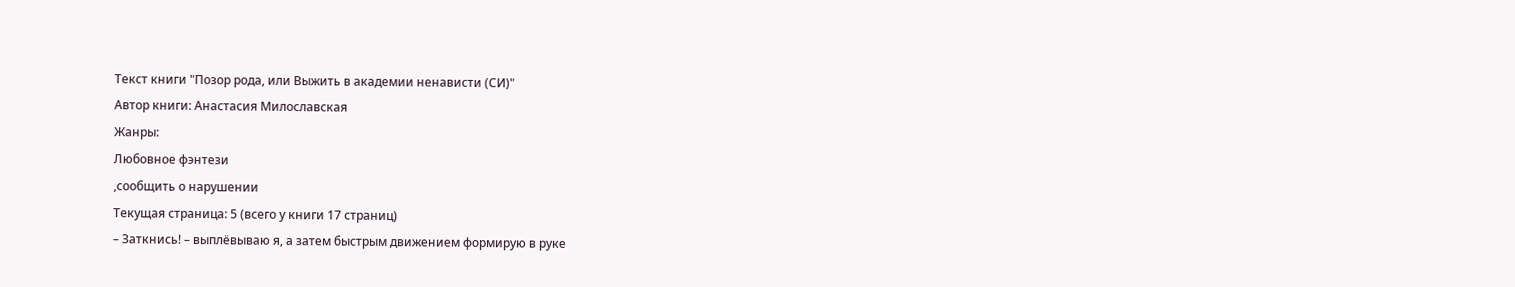Текст книги "Позор рода, или Выжить в академии ненависти (СИ)"
Автор книги: Анастасия Милославская
Жанры:
Любовное фэнтези
,сообщить о нарушении
Текущая страница: 5 (всего у книги 17 страниц)
– Заткнись! – выплёвываю я, а затем быстрым движением формирую в руке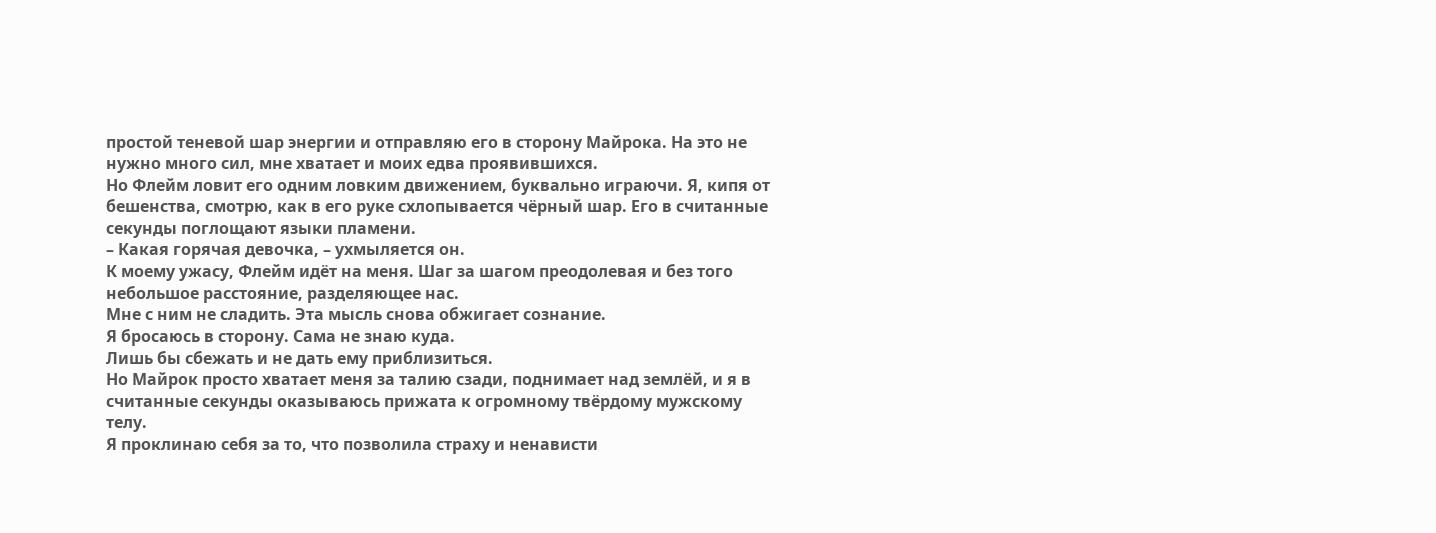простой теневой шар энергии и отправляю его в сторону Майрока. На это не нужно много сил, мне хватает и моих едва проявившихся.
Но Флейм ловит его одним ловким движением, буквально играючи. Я, кипя от бешенства, смотрю, как в его руке схлопывается чёрный шар. Его в считанные секунды поглощают языки пламени.
– Какая горячая девочка, – ухмыляется он.
К моему ужасу, Флейм идёт на меня. Шаг за шагом преодолевая и без того небольшое расстояние, разделяющее нас.
Мне с ним не сладить. Эта мысль снова обжигает сознание.
Я бросаюсь в сторону. Сама не знаю куда.
Лишь бы сбежать и не дать ему приблизиться.
Но Майрок просто хватает меня за талию сзади, поднимает над землёй, и я в считанные секунды оказываюсь прижата к огромному твёрдому мужскому телу.
Я проклинаю себя за то, что позволила страху и ненависти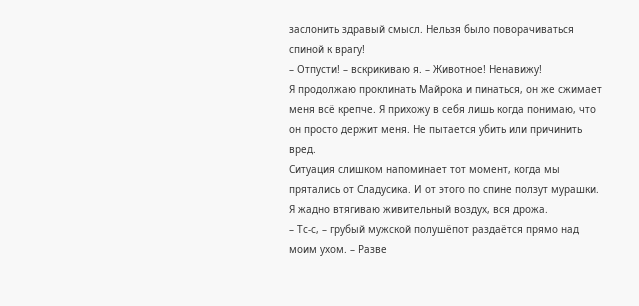заслонить здравый смысл. Нельзя было поворачиваться спиной к врагу!
– Отпусти! – вскрикиваю я. – Животное! Ненавижу!
Я продолжаю проклинать Майрока и пинаться, он же сжимает меня всё крепче. Я прихожу в себя лишь когда понимаю, что он просто держит меня. Не пытается убить или причинить вред.
Ситуация слишком напоминает тот момент, когда мы прятались от Сладусика. И от этого по спине ползут мурашки.
Я жадно втягиваю живительный воздух, вся дрожа.
– Тс-с, – грубый мужской полушёпот раздаётся прямо над моим ухом. – Разве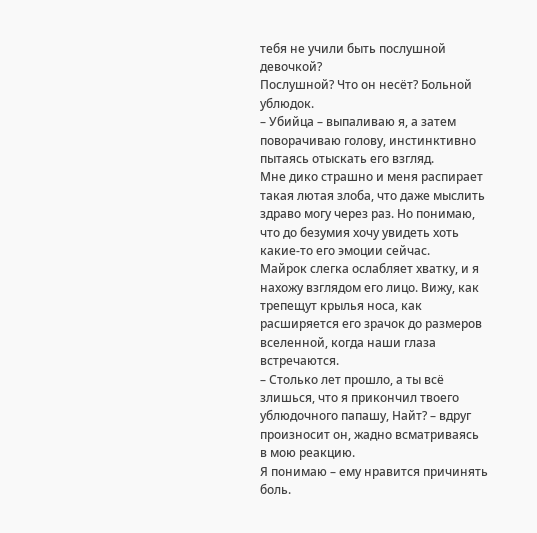тебя не учили быть послушной девочкой?
Послушной? Что он несёт? Больной ублюдок.
– Убийца – выпаливаю я, а затем поворачиваю голову, инстинктивно пытаясь отыскать его взгляд.
Мне дико страшно и меня распирает такая лютая злоба, что даже мыслить здраво могу через раз. Но понимаю, что до безумия хочу увидеть хоть какие-то его эмоции сейчас.
Майрок слегка ослабляет хватку, и я нахожу взглядом его лицо. Вижу, как трепещут крылья носа, как расширяется его зрачок до размеров вселенной, когда наши глаза встречаются.
– Столько лет прошло, а ты всё злишься, что я прикончил твоего ублюдочного папашу, Найт? – вдруг произносит он, жадно всматриваясь в мою реакцию.
Я понимаю – ему нравится причинять боль.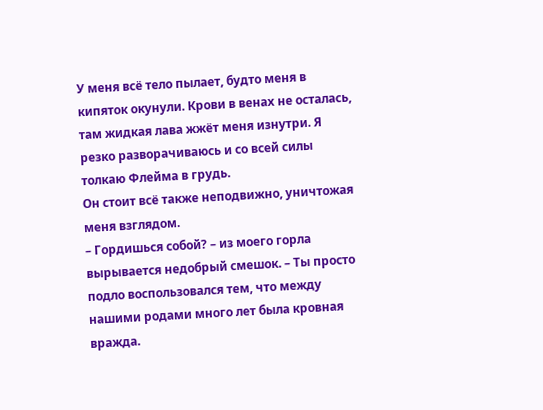У меня всё тело пылает, будто меня в кипяток окунули. Крови в венах не осталась, там жидкая лава жжёт меня изнутри. Я резко разворачиваюсь и со всей силы толкаю Флейма в грудь.
Он стоит всё также неподвижно, уничтожая меня взглядом.
– Гордишься собой? – из моего горла вырывается недобрый смешок. – Ты просто подло воспользовался тем, что между нашими родами много лет была кровная вражда.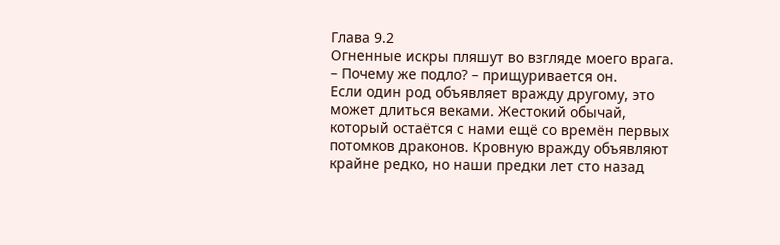Глава 9.2
Огненные искры пляшут во взгляде моего врага.
– Почему же подло? – прищуривается он.
Если один род объявляет вражду другому, это может длиться веками. Жестокий обычай, который остаётся с нами ещё со времён первых потомков драконов. Кровную вражду объявляют крайне редко, но наши предки лет сто назад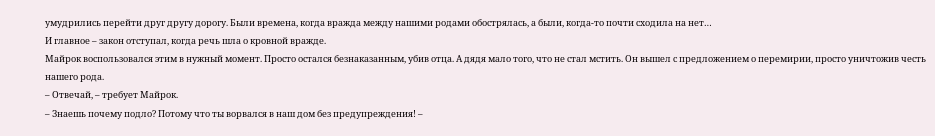умудрились перейти друг другу дорогу. Были времена, когда вражда между нашими родами обострялась, а были, когда-то почти сходила на нет…
И главное – закон отступал, когда речь шла о кровной вражде.
Майрок воспользовался этим в нужный момент. Просто остался безнаказанным, убив отца. А дядя мало того, что не стал мстить. Он вышел с предложением о перемирии, просто уничтожив честь нашего рода.
– Отвечай, – требует Майрок.
– Знаешь почему подло? Потому что ты ворвался в наш дом без предупреждения! –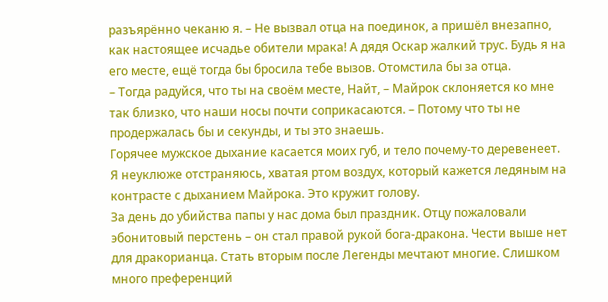разъярённо чеканю я. – Не вызвал отца на поединок, а пришёл внезапно, как настоящее исчадье обители мрака! А дядя Оскар жалкий трус. Будь я на его месте, ещё тогда бы бросила тебе вызов. Отомстила бы за отца.
– Тогда радуйся, что ты на своём месте, Найт, – Майрок склоняется ко мне так близко, что наши носы почти соприкасаются. – Потому что ты не продержалась бы и секунды, и ты это знаешь.
Горячее мужское дыхание касается моих губ, и тело почему-то деревенеет. Я неуклюже отстраняюсь, хватая ртом воздух, который кажется ледяным на контрасте с дыханием Майрока. Это кружит голову.
За день до убийства папы у нас дома был праздник. Отцу пожаловали эбонитовый перстень – он стал правой рукой бога-дракона. Чести выше нет для дракорианца. Стать вторым после Легенды мечтают многие. Слишком много преференций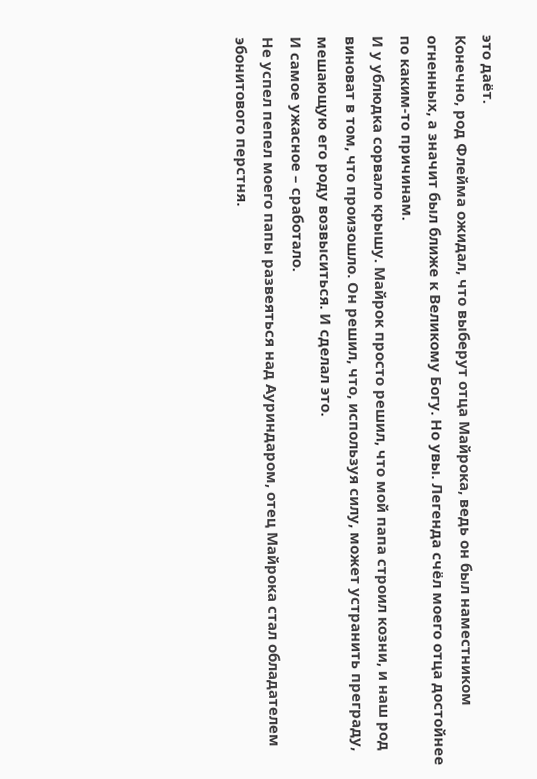это даёт.
Конечно, род Флейма ожидал, что выберут отца Майрока, ведь он был наместником огненных, а значит был ближе к Великому Богу. Но увы. Легенда счёл моего отца достойнее по каким-то причинам.
И у ублюдка сорвало крышу. Майрок просто решил, что мой папа строил козни, и наш род виноват в том, что произошло. Он решил, что, используя силу, может устранить преграду, мешающую его роду возвыситься. И сделал это.
И самое ужасное – сработало.
Не успел пепел моего папы развеяться над Ауриндаром, отец Майрока стал обладателем эбонитового перстня.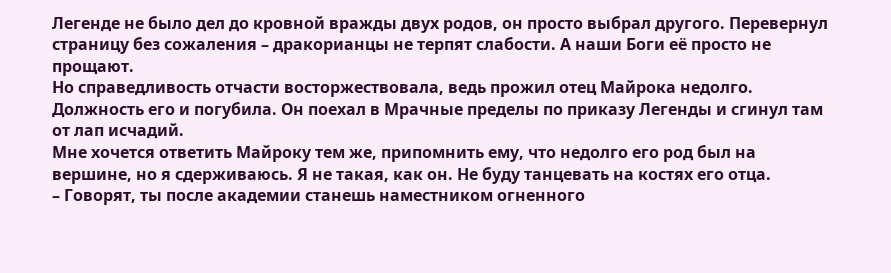Легенде не было дел до кровной вражды двух родов, он просто выбрал другого. Перевернул страницу без сожаления – дракорианцы не терпят слабости. А наши Боги её просто не прощают.
Но справедливость отчасти восторжествовала, ведь прожил отец Майрока недолго. Должность его и погубила. Он поехал в Мрачные пределы по приказу Легенды и сгинул там от лап исчадий.
Мне хочется ответить Майроку тем же, припомнить ему, что недолго его род был на вершине, но я сдерживаюсь. Я не такая, как он. Не буду танцевать на костях его отца.
– Говорят, ты после академии станешь наместником огненного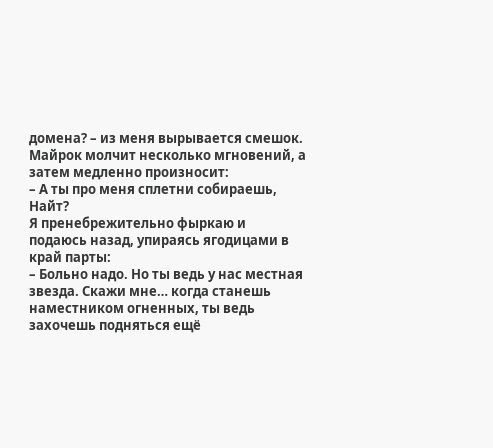домена? – из меня вырывается смешок.
Майрок молчит несколько мгновений, а затем медленно произносит:
– А ты про меня сплетни собираешь, Найт?
Я пренебрежительно фыркаю и подаюсь назад, упираясь ягодицами в край парты:
– Больно надо. Но ты ведь у нас местная звезда. Скажи мне… когда станешь наместником огненных, ты ведь захочешь подняться ещё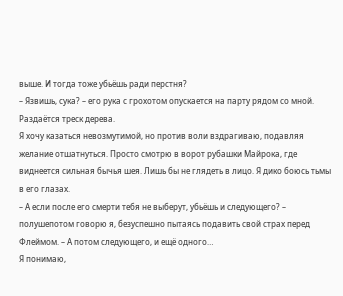выше. И тогда тоже убьёшь ради перстня?
– Язвишь, сука? – его рука с грохотом опускается на парту рядом со мной. Раздаётся треск дерева.
Я хочу казаться невозмутимой, но против воли вздрагиваю, подавляя желание отшатнуться. Просто смотрю в ворот рубашки Майрока, где виднеется сильная бычья шея. Лишь бы не глядеть в лицо. Я дико боюсь тьмы в его глазах.
– А если после его смерти тебя не выберут, убьёшь и следующего? – полушепотом говорю я, безуспешно пытаясь подавить свой страх перед Флеймом. – А потом следующего, и ещё одного…
Я понимаю,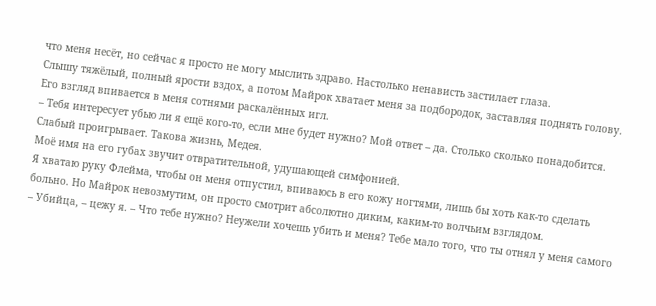что меня несёт, но сейчас я просто не могу мыслить здраво. Настолько ненависть застилает глаза.
Слышу тяжёлый, полный ярости вздох, а потом Майрок хватает меня за подбородок, заставляя поднять голову. Его взгляд впивается в меня сотнями раскалённых игл.
– Тебя интересует убью ли я ещё кого-то, если мне будет нужно? Мой ответ – да. Столько сколько понадобится. Слабый проигрывает. Такова жизнь, Медея.
Моё имя на его губах звучит отвратительной, удушающей симфонией.
Я хватаю руку Флейма, чтобы он меня отпустил, впиваюсь в его кожу ногтями, лишь бы хоть как-то сделать больно. Но Майрок невозмутим, он просто смотрит абсолютно диким, каким-то волчьим взглядом.
– Убийца, – цежу я. – Что тебе нужно? Неужели хочешь убить и меня? Тебе мало того, что ты отнял у меня самого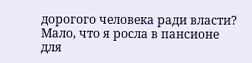дорогого человека ради власти? Мало, что я росла в пансионе для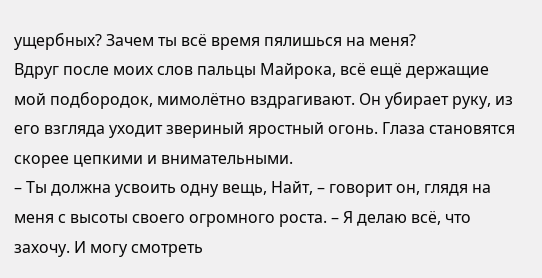ущербных? Зачем ты всё время пялишься на меня?
Вдруг после моих слов пальцы Майрока, всё ещё держащие мой подбородок, мимолётно вздрагивают. Он убирает руку, из его взгляда уходит звериный яростный огонь. Глаза становятся скорее цепкими и внимательными.
– Ты должна усвоить одну вещь, Найт, – говорит он, глядя на меня с высоты своего огромного роста. – Я делаю всё, что захочу. И могу смотреть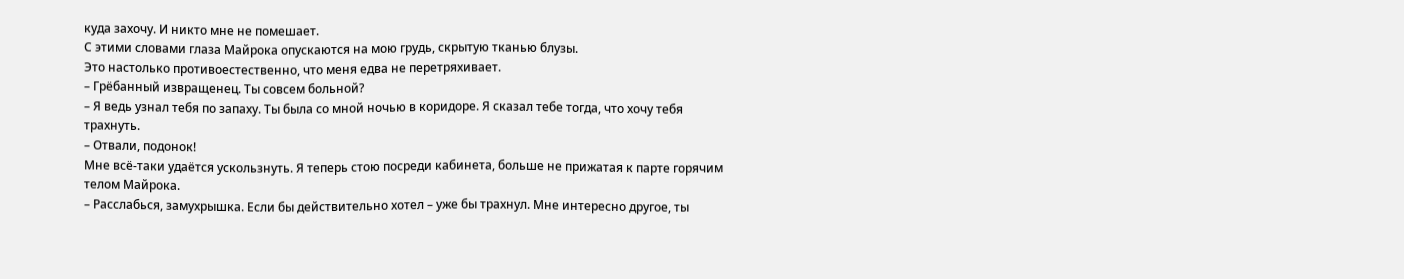куда захочу. И никто мне не помешает.
С этими словами глаза Майрока опускаются на мою грудь, скрытую тканью блузы.
Это настолько противоестественно, что меня едва не перетряхивает.
– Грёбанный извращенец. Ты совсем больной?
– Я ведь узнал тебя по запаху. Ты была со мной ночью в коридоре. Я сказал тебе тогда, что хочу тебя трахнуть.
– Отвали, подонок!
Мне всё-таки удаётся ускользнуть. Я теперь стою посреди кабинета, больше не прижатая к парте горячим телом Майрока.
– Расслабься, замухрышка. Если бы действительно хотел – уже бы трахнул. Мне интересно другое, ты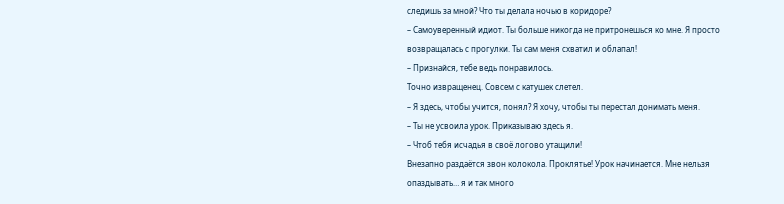следишь за мной? Что ты делала ночью в коридоре?
– Самоуверенный идиот. Ты больше никогда не притронешься ко мне. Я просто возвращалась с прогулки. Ты сам меня схватил и облапал!
– Признайся, тебе ведь понравилось.
Точно извращенец. Совсем с катушек слетел.
– Я здесь, чтобы учится, понял? Я хочу, чтобы ты перестал донимать меня.
– Ты не усвоила урок. Приказываю здесь я.
– Чтоб тебя исчадья в своё логово утащили!
Внезапно раздаётся звон колокола. Проклятье! Урок начинается. Мне нельзя опаздывать… я и так много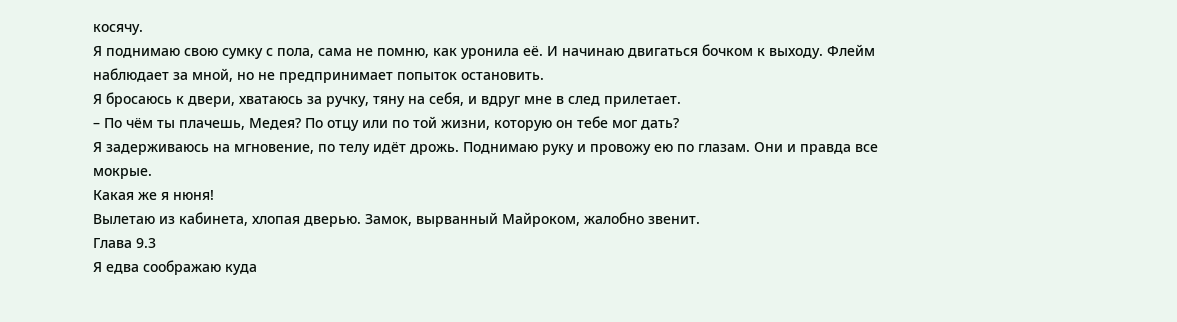косячу.
Я поднимаю свою сумку с пола, сама не помню, как уронила её. И начинаю двигаться бочком к выходу. Флейм наблюдает за мной, но не предпринимает попыток остановить.
Я бросаюсь к двери, хватаюсь за ручку, тяну на себя, и вдруг мне в след прилетает.
– По чём ты плачешь, Медея? По отцу или по той жизни, которую он тебе мог дать?
Я задерживаюсь на мгновение, по телу идёт дрожь. Поднимаю руку и провожу ею по глазам. Они и правда все мокрые.
Какая же я нюня!
Вылетаю из кабинета, хлопая дверью. Замок, вырванный Майроком, жалобно звенит.
Глава 9.3
Я едва соображаю куда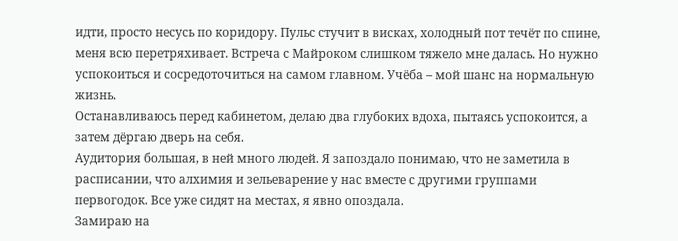идти, просто несусь по коридору. Пульс стучит в висках, холодный пот течёт по спине, меня всю перетряхивает. Встреча с Майроком слишком тяжело мне далась. Но нужно успокоиться и сосредоточиться на самом главном. Учёба – мой шанс на нормальную жизнь.
Останавливаюсь перед кабинетом, делаю два глубоких вдоха, пытаясь успокоится, а затем дёргаю дверь на себя.
Аудитория большая, в ней много людей. Я запоздало понимаю, что не заметила в расписании, что алхимия и зельеварение у нас вместе с другими группами первогодок. Все уже сидят на местах, я явно опоздала.
Замираю на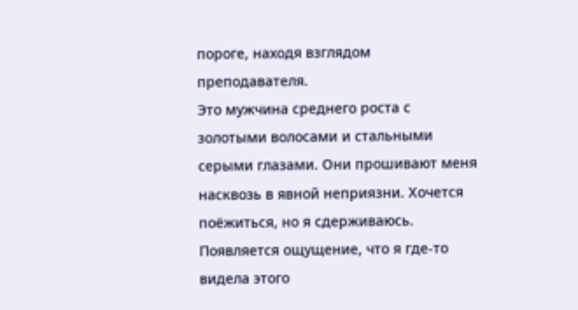пороге, находя взглядом преподавателя.
Это мужчина среднего роста с золотыми волосами и стальными серыми глазами. Они прошивают меня насквозь в явной неприязни. Хочется поёжиться, но я сдерживаюсь. Появляется ощущение, что я где-то видела этого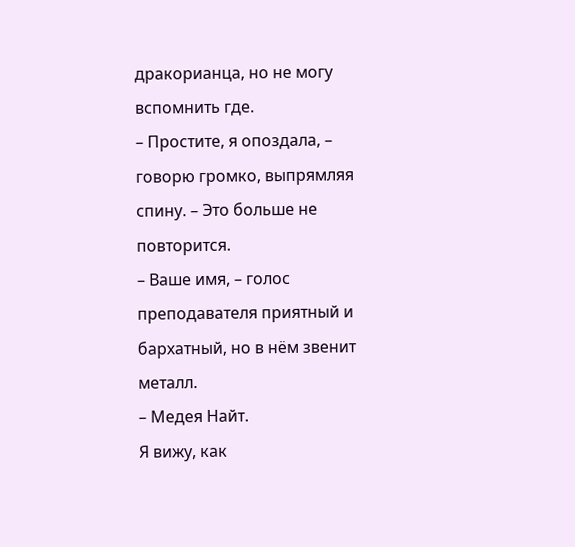дракорианца, но не могу вспомнить где.
– Простите, я опоздала, – говорю громко, выпрямляя спину. – Это больше не повторится.
– Ваше имя, – голос преподавателя приятный и бархатный, но в нём звенит металл.
– Медея Найт.
Я вижу, как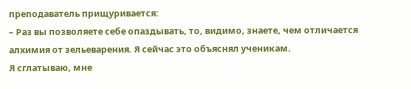преподаватель прищуривается:
– Раз вы позволяете себе опаздывать, то, видимо, знаете, чем отличается алхимия от зельеварения. Я сейчас это объяснял ученикам.
Я сглатываю, мне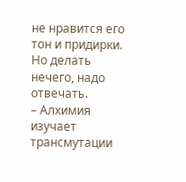не нравится его тон и придирки. Но делать нечего, надо отвечать.
– Алхимия изучает трансмутации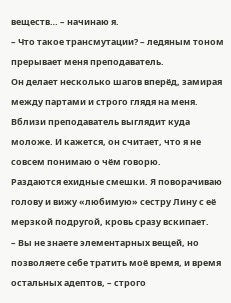веществ… – начинаю я.
– Что такое трансмутации? – ледяным тоном прерывает меня преподаватель.
Он делает несколько шагов вперёд, замирая между партами и строго глядя на меня. Вблизи преподаватель выглядит куда моложе. И кажется, он считает, что я не совсем понимаю о чём говорю.
Раздаются ехидные смешки. Я поворачиваю голову и вижу «любимую» сестру Лину с её мерзкой подругой, кровь сразу вскипает.
– Вы не знаете элементарных вещей, но позволяете себе тратить моё время, и время остальных адептов, – строго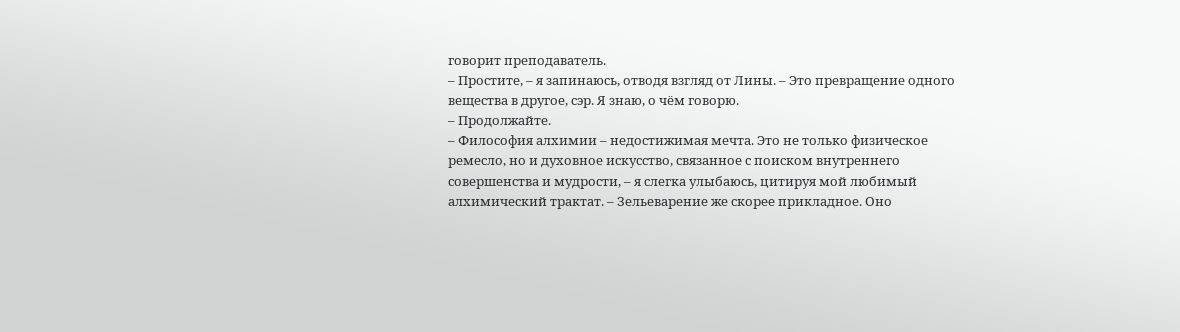говорит преподаватель.
– Простите, – я запинаюсь, отводя взгляд от Лины. – Это превращение одного вещества в другое, сэр. Я знаю, о чём говорю.
– Продолжайте.
– Философия алхимии – недостижимая мечта. Это не только физическое ремесло, но и духовное искусство, связанное с поиском внутреннего совершенства и мудрости, – я слегка улыбаюсь, цитируя мой любимый алхимический трактат. – Зельеварение же скорее прикладное. Оно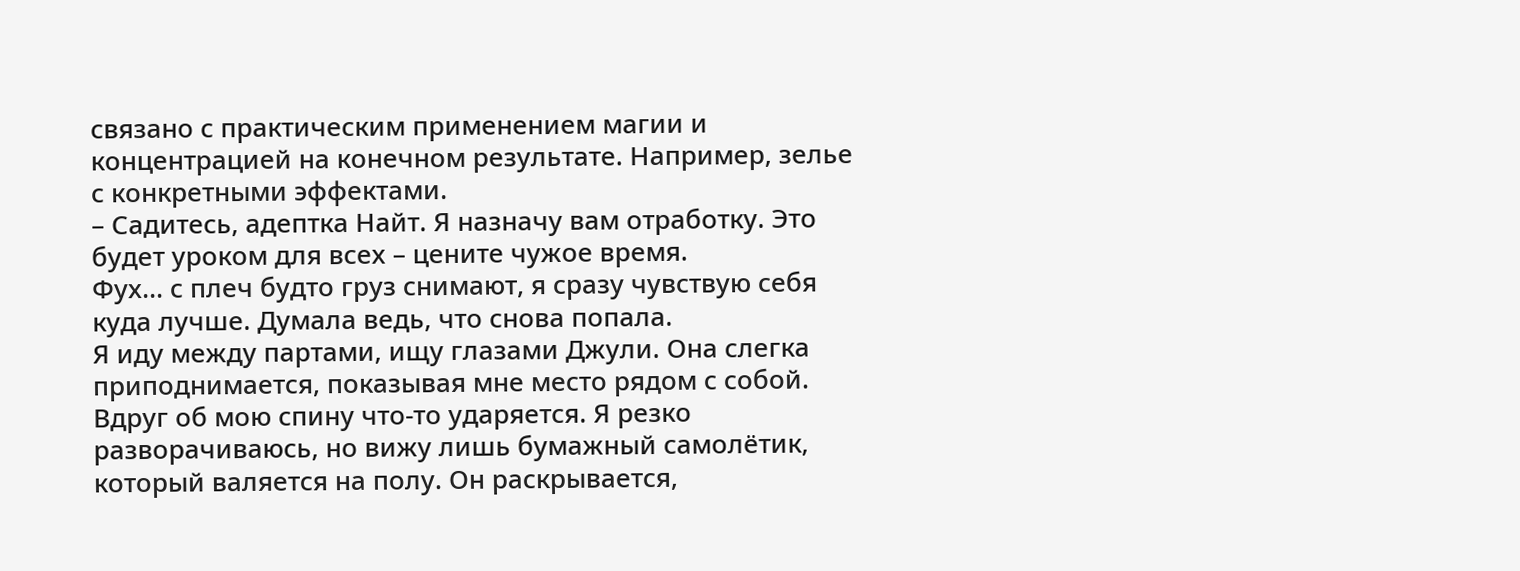связано с практическим применением магии и концентрацией на конечном результате. Например, зелье с конкретными эффектами.
– Садитесь, адептка Найт. Я назначу вам отработку. Это будет уроком для всех – цените чужое время.
Фух… с плеч будто груз снимают, я сразу чувствую себя куда лучше. Думала ведь, что снова попала.
Я иду между партами, ищу глазами Джули. Она слегка приподнимается, показывая мне место рядом с собой.
Вдруг об мою спину что-то ударяется. Я резко разворачиваюсь, но вижу лишь бумажный самолётик, который валяется на полу. Он раскрывается,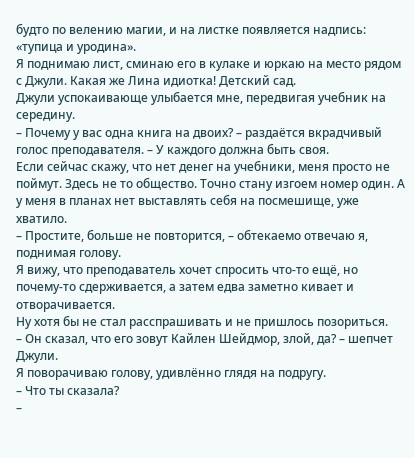будто по велению магии, и на листке появляется надпись: «тупица и уродина».
Я поднимаю лист, сминаю его в кулаке и юркаю на место рядом с Джули. Какая же Лина идиотка! Детский сад.
Джули успокаивающе улыбается мне, передвигая учебник на середину.
– Почему у вас одна книга на двоих? – раздаётся вкрадчивый голос преподавателя. – У каждого должна быть своя.
Если сейчас скажу, что нет денег на учебники, меня просто не поймут. Здесь не то общество. Точно стану изгоем номер один. А у меня в планах нет выставлять себя на посмешище, уже хватило.
– Простите, больше не повторится, – обтекаемо отвечаю я, поднимая голову.
Я вижу, что преподаватель хочет спросить что-то ещё, но почему-то сдерживается, а затем едва заметно кивает и отворачивается.
Ну хотя бы не стал расспрашивать и не пришлось позориться.
– Он сказал, что его зовут Кайлен Шейдмор, злой, да? – шепчет Джули.
Я поворачиваю голову, удивлённо глядя на подругу.
– Что ты сказала?
–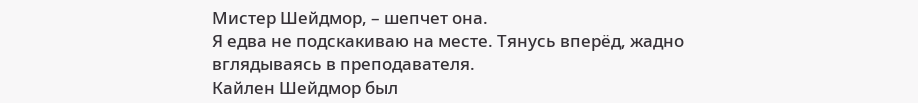Мистер Шейдмор, – шепчет она.
Я едва не подскакиваю на месте. Тянусь вперёд, жадно вглядываясь в преподавателя.
Кайлен Шейдмор был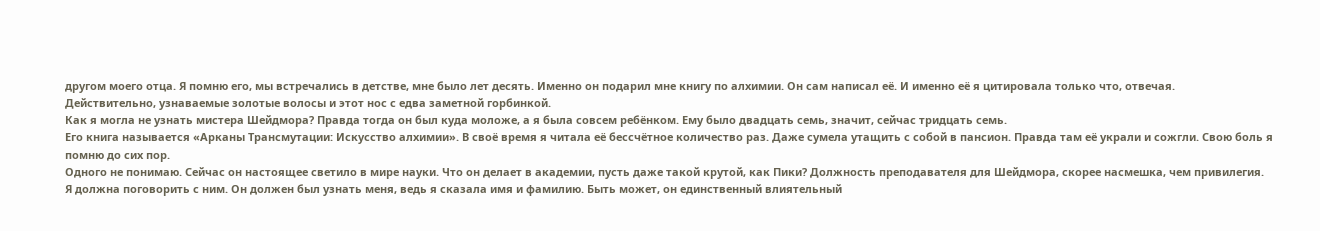другом моего отца. Я помню его, мы встречались в детстве, мне было лет десять. Именно он подарил мне книгу по алхимии. Он сам написал её. И именно её я цитировала только что, отвечая.
Действительно, узнаваемые золотые волосы и этот нос с едва заметной горбинкой.
Как я могла не узнать мистера Шейдмора? Правда тогда он был куда моложе, а я была совсем ребёнком. Ему было двадцать семь, значит, сейчас тридцать семь.
Его книга называется «Арканы Трансмутации: Искусство алхимии». В своё время я читала её бессчётное количество раз. Даже сумела утащить с собой в пансион. Правда там её украли и сожгли. Свою боль я помню до сих пор.
Одного не понимаю. Сейчас он настоящее светило в мире науки. Что он делает в академии, пусть даже такой крутой, как Пики? Должность преподавателя для Шейдмора, скорее насмешка, чем привилегия.
Я должна поговорить с ним. Он должен был узнать меня, ведь я сказала имя и фамилию. Быть может, он единственный влиятельный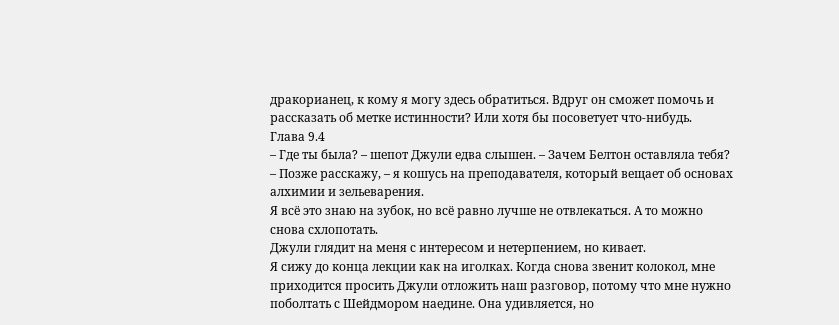дракорианец, к кому я могу здесь обратиться. Вдруг он сможет помочь и рассказать об метке истинности? Или хотя бы посоветует что-нибудь.
Глава 9.4
– Где ты была? – шепот Джули едва слышен. – Зачем Белтон оставляла тебя?
– Позже расскажу, – я кошусь на преподавателя, который вещает об основах алхимии и зельеварения.
Я всё это знаю на зубок, но всё равно лучше не отвлекаться. А то можно снова схлопотать.
Джули глядит на меня с интересом и нетерпением, но кивает.
Я сижу до конца лекции как на иголках. Когда снова звенит колокол, мне приходится просить Джули отложить наш разговор, потому что мне нужно поболтать с Шейдмором наедине. Она удивляется, но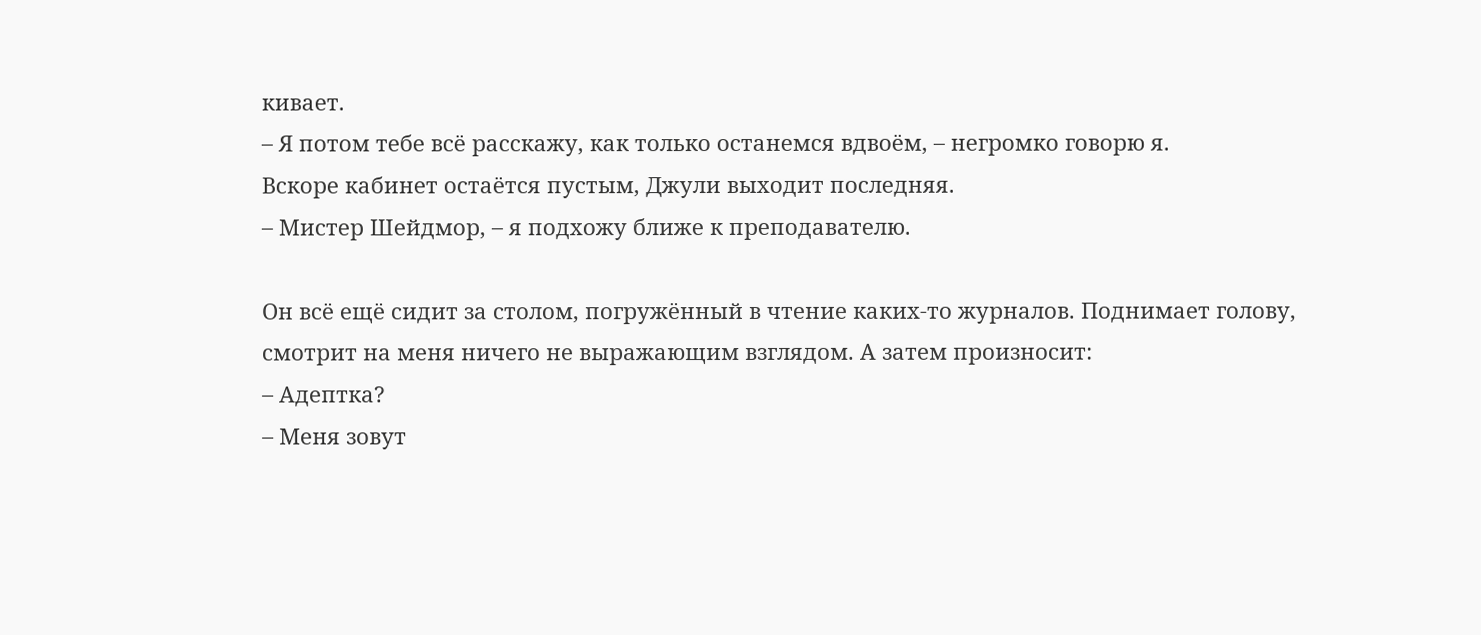кивает.
– Я потом тебе всё расскажу, как только останемся вдвоём, – негромко говорю я.
Вскоре кабинет остаётся пустым, Джули выходит последняя.
– Мистер Шейдмор, – я подхожу ближе к преподавателю.

Он всё ещё сидит за столом, погружённый в чтение каких-то журналов. Поднимает голову, смотрит на меня ничего не выражающим взглядом. А затем произносит:
– Адептка?
– Меня зовут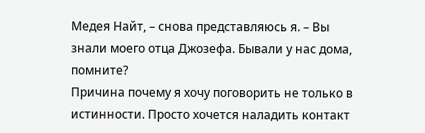Медея Найт, – снова представляюсь я. – Вы знали моего отца Джозефа. Бывали у нас дома, помните?
Причина почему я хочу поговорить не только в истинности. Просто хочется наладить контакт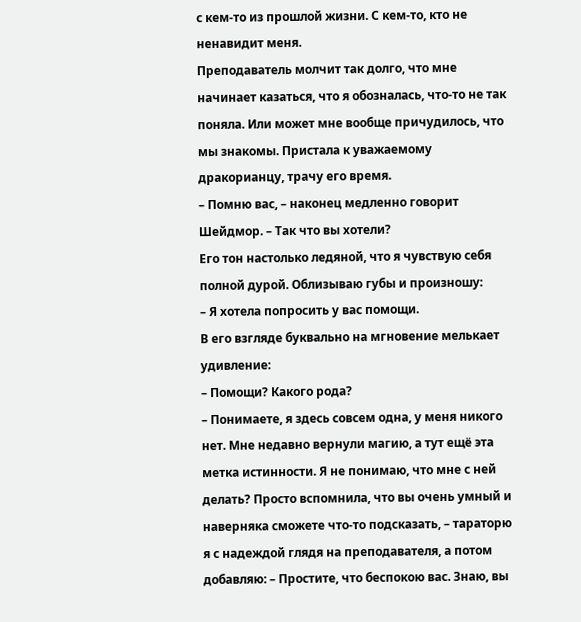с кем-то из прошлой жизни. С кем-то, кто не ненавидит меня.
Преподаватель молчит так долго, что мне начинает казаться, что я обозналась, что-то не так поняла. Или может мне вообще причудилось, что мы знакомы. Пристала к уважаемому дракорианцу, трачу его время.
– Помню вас, – наконец медленно говорит Шейдмор. – Так что вы хотели?
Его тон настолько ледяной, что я чувствую себя полной дурой. Облизываю губы и произношу:
– Я хотела попросить у вас помощи.
В его взгляде буквально на мгновение мелькает удивление:
– Помощи? Какого рода?
– Понимаете, я здесь совсем одна, у меня никого нет. Мне недавно вернули магию, а тут ещё эта метка истинности. Я не понимаю, что мне с ней делать? Просто вспомнила, что вы очень умный и наверняка сможете что-то подсказать, – тараторю я с надеждой глядя на преподавателя, а потом добавляю: – Простите, что беспокою вас. Знаю, вы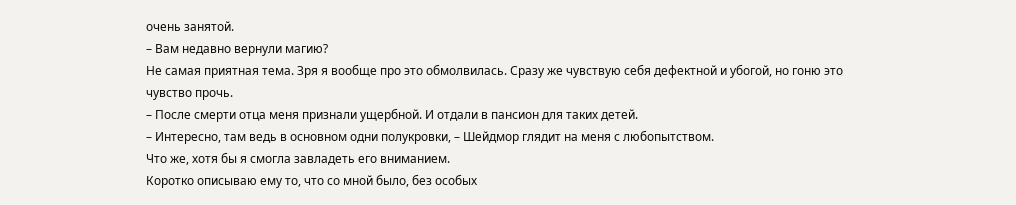очень занятой.
– Вам недавно вернули магию?
Не самая приятная тема. Зря я вообще про это обмолвилась. Сразу же чувствую себя дефектной и убогой, но гоню это чувство прочь.
– После смерти отца меня признали ущербной. И отдали в пансион для таких детей.
– Интересно, там ведь в основном одни полукровки, – Шейдмор глядит на меня с любопытством.
Что же, хотя бы я смогла завладеть его вниманием.
Коротко описываю ему то, что со мной было, без особых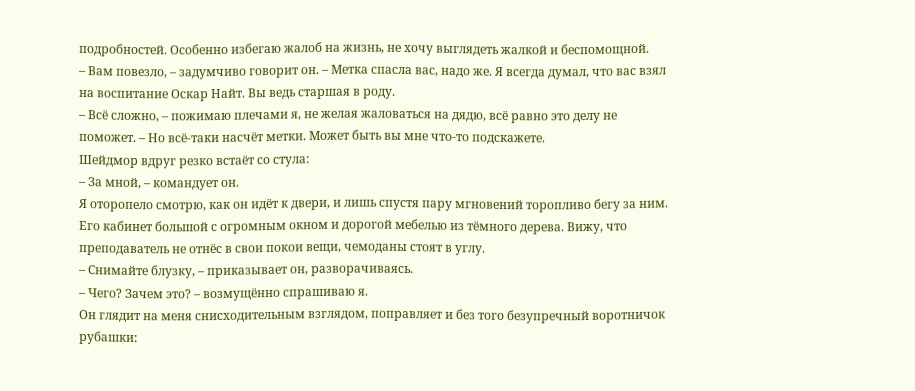подробностей. Особенно избегаю жалоб на жизнь, не хочу выглядеть жалкой и беспомощной.
– Вам повезло, – задумчиво говорит он. – Метка спасла вас, надо же. Я всегда думал, что вас взял на воспитание Оскар Найт. Вы ведь старшая в роду.
– Всё сложно, – пожимаю плечами я, не желая жаловаться на дядю, всё равно это делу не поможет. – Но всё-таки насчёт метки. Может быть вы мне что-то подскажете.
Шейдмор вдруг резко встаёт со стула:
– За мной, – командует он.
Я оторопело смотрю, как он идёт к двери, и лишь спустя пару мгновений торопливо бегу за ним.
Его кабинет большой с огромным окном и дорогой мебелью из тёмного дерева. Вижу, что преподаватель не отнёс в свои покои вещи, чемоданы стоят в углу.
– Снимайте блузку, – приказывает он, разворачиваясь.
– Чего? Зачем это? – возмущённо спрашиваю я.
Он глядит на меня снисходительным взглядом, поправляет и без того безупречный воротничок рубашки: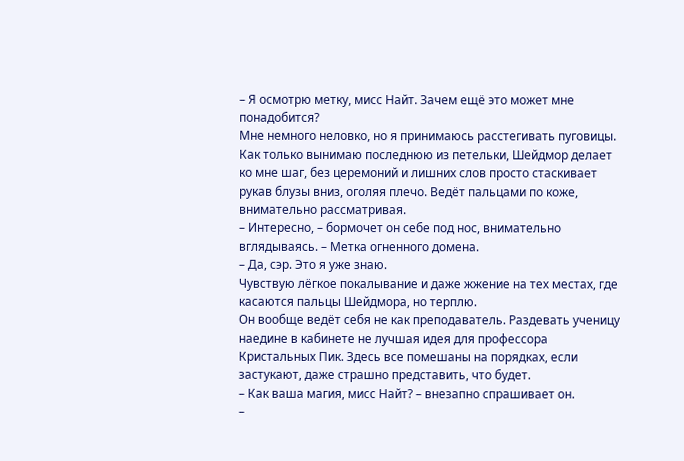– Я осмотрю метку, мисс Найт. Зачем ещё это может мне понадобится?
Мне немного неловко, но я принимаюсь расстегивать пуговицы. Как только вынимаю последнюю из петельки, Шейдмор делает ко мне шаг, без церемоний и лишних слов просто стаскивает рукав блузы вниз, оголяя плечо. Ведёт пальцами по коже, внимательно рассматривая.
– Интересно, – бормочет он себе под нос, внимательно вглядываясь. – Метка огненного домена.
– Да, сэр. Это я уже знаю.
Чувствую лёгкое покалывание и даже жжение на тех местах, где касаются пальцы Шейдмора, но терплю.
Он вообще ведёт себя не как преподаватель. Раздевать ученицу наедине в кабинете не лучшая идея для профессора Кристальных Пик. Здесь все помешаны на порядках, если застукают, даже страшно представить, что будет.
– Как ваша магия, мисс Найт? – внезапно спрашивает он.
–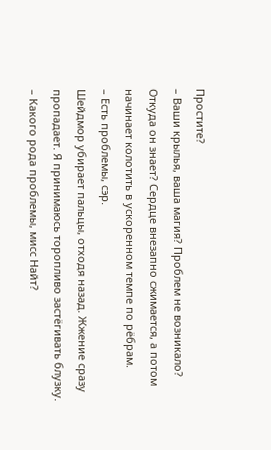Простите?
– Ваши крылья, ваша магия? Проблем не возникало?
Откуда он знает? Сердце внезапно сжимается, а потом начинает колотить в ускоренном темпе по рёбрам.
– Есть проблемы, сэр.
Шейдмор убирает пальцы, отходя назад. Жжение сразу пропадает. Я принимаюсь торопливо застёгивать блузку.
– Какого рода проблемы, мисс Найт?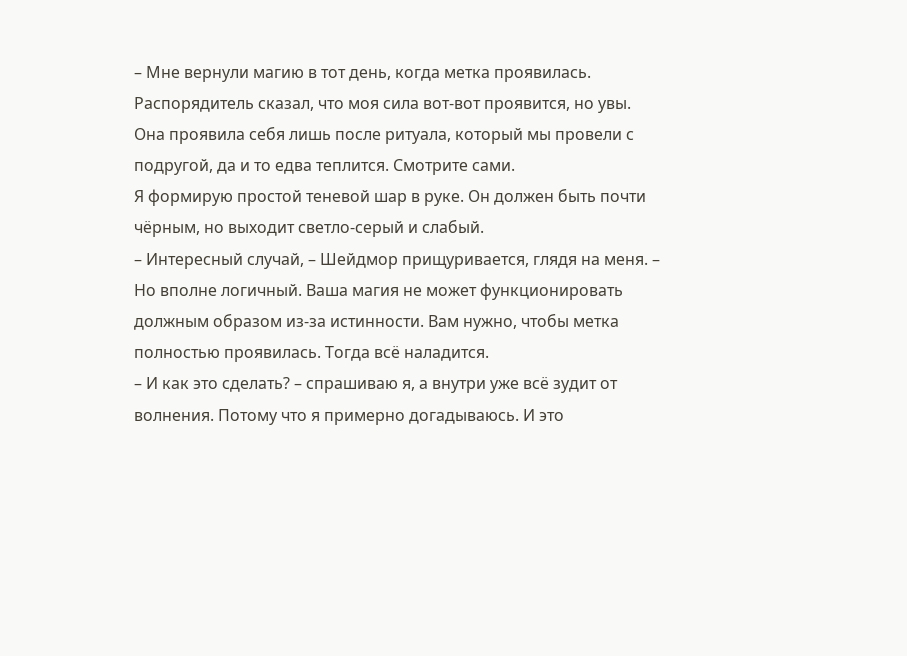– Мне вернули магию в тот день, когда метка проявилась. Распорядитель сказал, что моя сила вот-вот проявится, но увы. Она проявила себя лишь после ритуала, который мы провели с подругой, да и то едва теплится. Смотрите сами.
Я формирую простой теневой шар в руке. Он должен быть почти чёрным, но выходит светло-серый и слабый.
– Интересный случай, – Шейдмор прищуривается, глядя на меня. – Но вполне логичный. Ваша магия не может функционировать должным образом из-за истинности. Вам нужно, чтобы метка полностью проявилась. Тогда всё наладится.
– И как это сделать? – спрашиваю я, а внутри уже всё зудит от волнения. Потому что я примерно догадываюсь. И это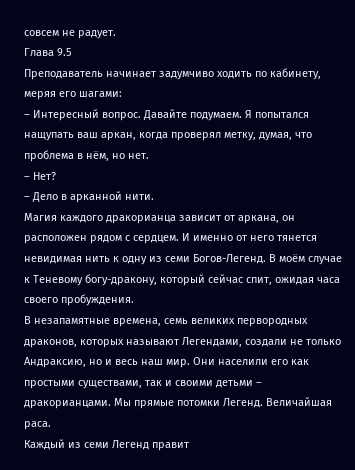совсем не радует.
Глава 9.5
Преподаватель начинает задумчиво ходить по кабинету, меряя его шагами:
– Интересный вопрос. Давайте подумаем. Я попытался нащупать ваш аркан, когда проверял метку, думая, что проблема в нём, но нет.
– Нет?
– Дело в арканной нити.
Магия каждого дракорианца зависит от аркана, он расположен рядом с сердцем. И именно от него тянется невидимая нить к одну из семи Богов-Легенд. В моём случае к Теневому богу-дракону, который сейчас спит, ожидая часа своего пробуждения.
В незапамятные времена, семь великих первородных драконов, которых называют Легендами, создали не только Андраксию, но и весь наш мир. Они населили его как простыми существами, так и своими детьми – дракорианцами. Мы прямые потомки Легенд. Величайшая раса.
Каждый из семи Легенд правит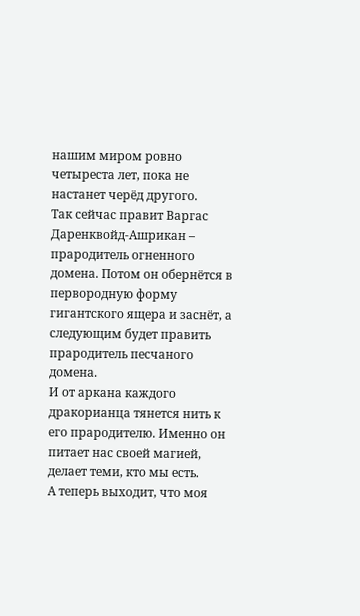нашим миром ровно четыреста лет, пока не настанет черёд другого.
Так сейчас правит Варгас Даренквойд-Ашрикан – прародитель огненного домена. Потом он обернётся в первородную форму гигантского ящера и заснёт, а следующим будет править прародитель песчаного домена.
И от аркана каждого дракорианца тянется нить к его прародителю. Именно он питает нас своей магией, делает теми, кто мы есть.
А теперь выходит, что моя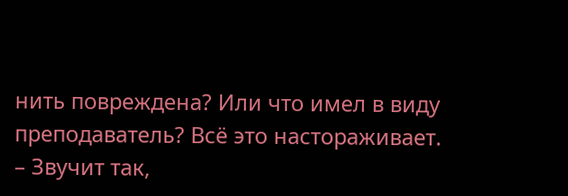нить повреждена? Или что имел в виду преподаватель? Всё это настораживает.
– Звучит так,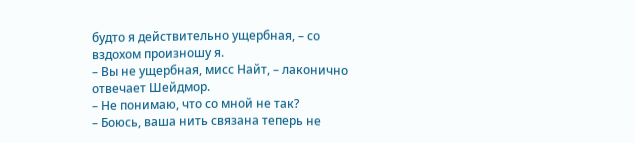будто я действительно ущербная, – со вздохом произношу я.
– Вы не ущербная, мисс Найт, – лаконично отвечает Шейдмор.
– Не понимаю, что со мной не так?
– Боюсь, ваша нить связана теперь не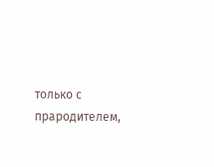только с прародителем,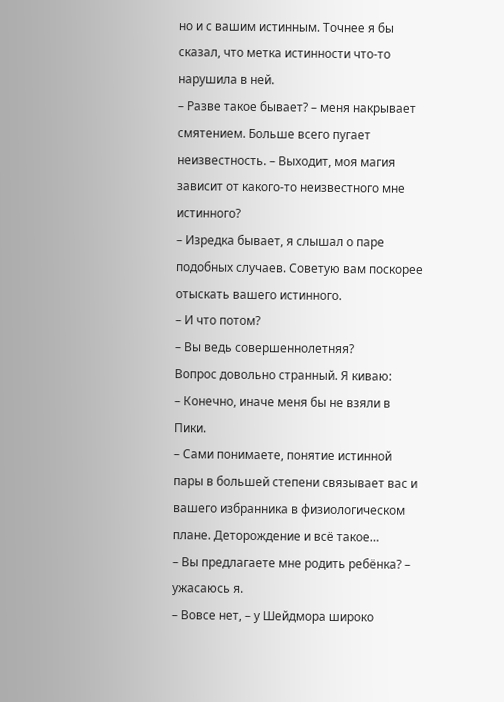но и с вашим истинным. Точнее я бы сказал, что метка истинности что-то нарушила в ней.
– Разве такое бывает? – меня накрывает смятением. Больше всего пугает неизвестность. – Выходит, моя магия зависит от какого-то неизвестного мне истинного?
– Изредка бывает, я слышал о паре подобных случаев. Советую вам поскорее отыскать вашего истинного.
– И что потом?
– Вы ведь совершеннолетняя?
Вопрос довольно странный. Я киваю:
– Конечно, иначе меня бы не взяли в Пики.
– Сами понимаете, понятие истинной пары в большей степени связывает вас и вашего избранника в физиологическом плане. Деторождение и всё такое…
– Вы предлагаете мне родить ребёнка? – ужасаюсь я.
– Вовсе нет, – у Шейдмора широко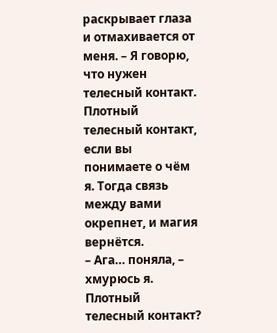раскрывает глаза и отмахивается от меня. – Я говорю, что нужен телесный контакт. Плотный телесный контакт, если вы понимаете о чём я. Тогда связь между вами окрепнет, и магия вернётся.
– Ага… поняла, – хмурюсь я.
Плотный телесный контакт?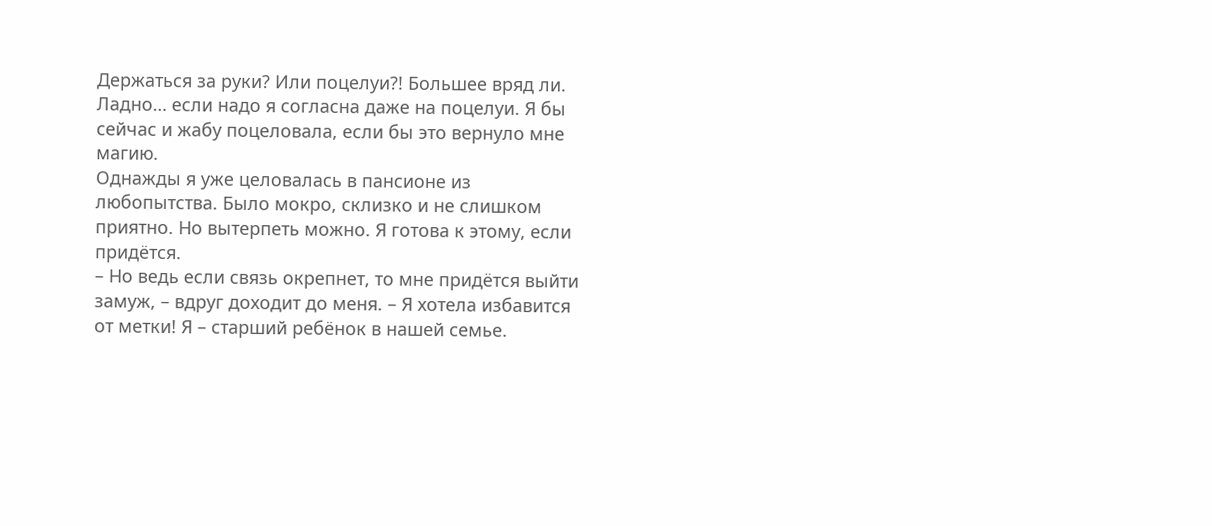Держаться за руки? Или поцелуи?! Большее вряд ли.
Ладно… если надо я согласна даже на поцелуи. Я бы сейчас и жабу поцеловала, если бы это вернуло мне магию.
Однажды я уже целовалась в пансионе из любопытства. Было мокро, склизко и не слишком приятно. Но вытерпеть можно. Я готова к этому, если придётся.
– Но ведь если связь окрепнет, то мне придётся выйти замуж, – вдруг доходит до меня. – Я хотела избавится от метки! Я – старший ребёнок в нашей семье.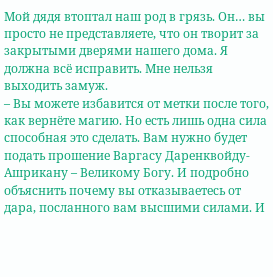Мой дядя втоптал наш род в грязь. Он… вы просто не представляете, что он творит за закрытыми дверями нашего дома. Я должна всё исправить. Мне нельзя выходить замуж.
– Вы можете избавится от метки после того, как вернёте магию. Но есть лишь одна сила способная это сделать. Вам нужно будет подать прошение Варгасу Даренквойду-Ашрикану – Великому Богу. И подробно объяснить почему вы отказываетесь от дара, посланного вам высшими силами. И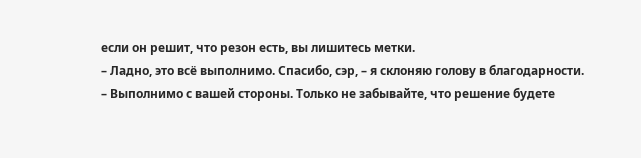если он решит, что резон есть, вы лишитесь метки.
– Ладно, это всё выполнимо. Спасибо, сэр, – я склоняю голову в благодарности.
– Выполнимо с вашей стороны. Только не забывайте, что решение будете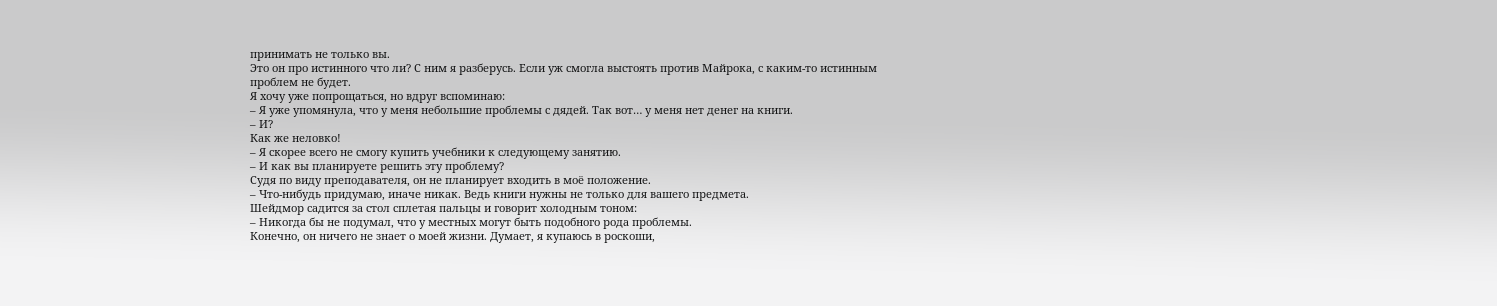принимать не только вы.
Это он про истинного что ли? С ним я разберусь. Если уж смогла выстоять против Майрока, с каким-то истинным проблем не будет.
Я хочу уже попрощаться, но вдруг вспоминаю:
– Я уже упомянула, что у меня небольшие проблемы с дядей. Так вот… у меня нет денег на книги.
– И?
Как же неловко!
– Я скорее всего не смогу купить учебники к следующему занятию.
– И как вы планируете решить эту проблему?
Судя по виду преподавателя, он не планирует входить в моё положение.
– Что-нибудь придумаю, иначе никак. Ведь книги нужны не только для вашего предмета.
Шейдмор садится за стол сплетая пальцы и говорит холодным тоном:
– Никогда бы не подумал, что у местных могут быть подобного рода проблемы.
Конечно, он ничего не знает о моей жизни. Думает, я купаюсь в роскоши,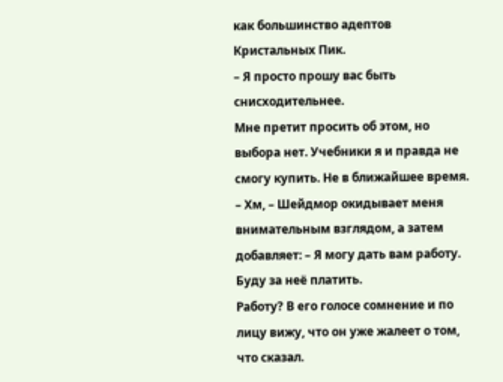как большинство адептов Кристальных Пик.
– Я просто прошу вас быть снисходительнее.
Мне претит просить об этом, но выбора нет. Учебники я и правда не смогу купить. Не в ближайшее время.
– Хм, – Шейдмор окидывает меня внимательным взглядом, а затем добавляет: – Я могу дать вам работу. Буду за неё платить.
Работу? В его голосе сомнение и по лицу вижу, что он уже жалеет о том, что сказал.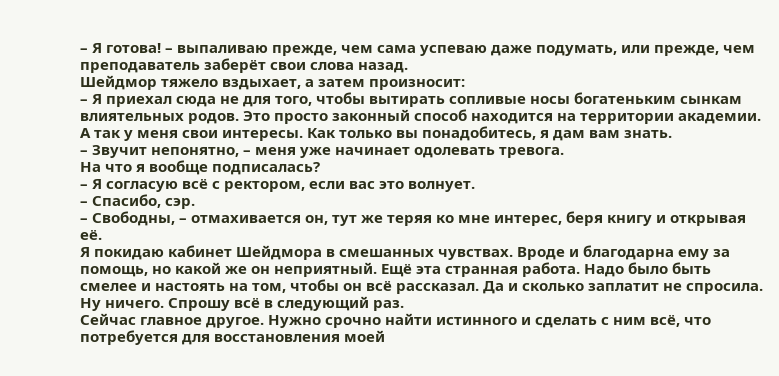– Я готова! – выпаливаю прежде, чем сама успеваю даже подумать, или прежде, чем преподаватель заберёт свои слова назад.
Шейдмор тяжело вздыхает, а затем произносит:
– Я приехал сюда не для того, чтобы вытирать сопливые носы богатеньким сынкам влиятельных родов. Это просто законный способ находится на территории академии. А так у меня свои интересы. Как только вы понадобитесь, я дам вам знать.
– Звучит непонятно, – меня уже начинает одолевать тревога.
На что я вообще подписалась?
– Я согласую всё с ректором, если вас это волнует.
– Спасибо, сэр.
– Свободны, – отмахивается он, тут же теряя ко мне интерес, беря книгу и открывая её.
Я покидаю кабинет Шейдмора в смешанных чувствах. Вроде и благодарна ему за помощь, но какой же он неприятный. Ещё эта странная работа. Надо было быть смелее и настоять на том, чтобы он всё рассказал. Да и сколько заплатит не спросила.
Ну ничего. Спрошу всё в следующий раз.
Сейчас главное другое. Нужно срочно найти истинного и сделать с ним всё, что потребуется для восстановления моей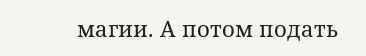магии. А потом подать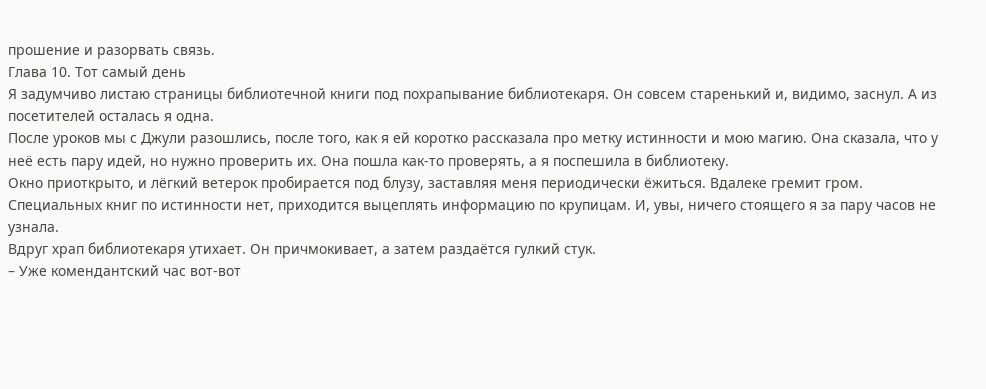прошение и разорвать связь.
Глава 10. Тот самый день
Я задумчиво листаю страницы библиотечной книги под похрапывание библиотекаря. Он совсем старенький и, видимо, заснул. А из посетителей осталась я одна.
После уроков мы с Джули разошлись, после того, как я ей коротко рассказала про метку истинности и мою магию. Она сказала, что у неё есть пару идей, но нужно проверить их. Она пошла как-то проверять, а я поспешила в библиотеку.
Окно приоткрыто, и лёгкий ветерок пробирается под блузу, заставляя меня периодически ёжиться. Вдалеке гремит гром.
Специальных книг по истинности нет, приходится выцеплять информацию по крупицам. И, увы, ничего стоящего я за пару часов не узнала.
Вдруг храп библиотекаря утихает. Он причмокивает, а затем раздаётся гулкий стук.
– Уже комендантский час вот-вот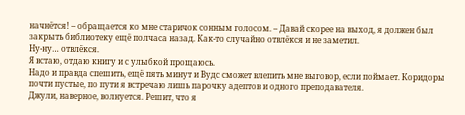начнётся! – обращается ко мне старичок сонным голосом. – Давай скорее на выход, я должен был закрыть библиотеку ещё полчаса назад. Как-то случайно отвлёкся и не заметил.
Ну-ну… отвлёкся.
Я встаю, отдаю книгу и с улыбкой прощаюсь.
Надо и правда спешить, ещё пять минут и Вудс сможет влепить мне выговор, если поймает. Коридоры почти пустые, по пути я встречаю лишь парочку адептов и одного преподавателя.
Джули, наверное, волнуется. Решит, что я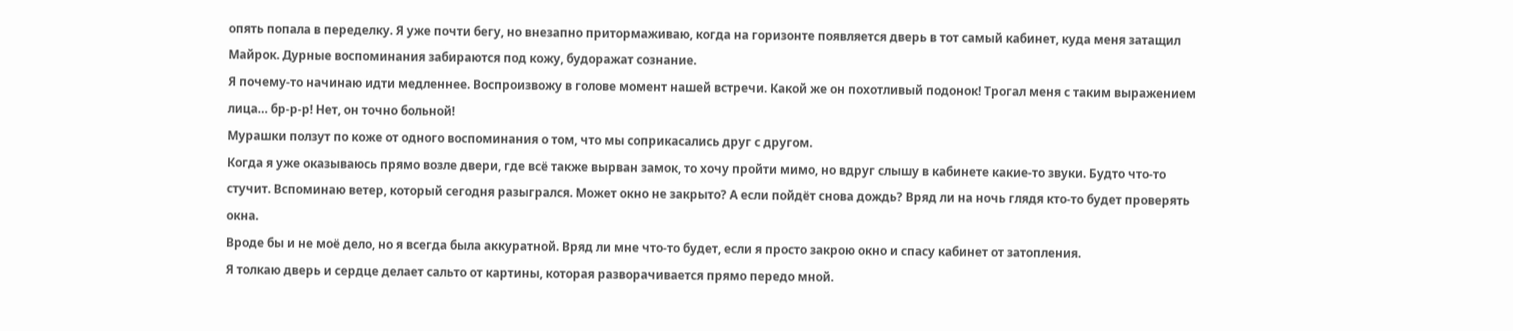опять попала в переделку. Я уже почти бегу, но внезапно притормаживаю, когда на горизонте появляется дверь в тот самый кабинет, куда меня затащил Майрок. Дурные воспоминания забираются под кожу, будоражат сознание.
Я почему-то начинаю идти медленнее. Воспроизвожу в голове момент нашей встречи. Какой же он похотливый подонок! Трогал меня с таким выражением лица… бр-р-р! Нет, он точно больной!
Мурашки ползут по коже от одного воспоминания о том, что мы соприкасались друг с другом.
Когда я уже оказываюсь прямо возле двери, где всё также вырван замок, то хочу пройти мимо, но вдруг слышу в кабинете какие-то звуки. Будто что-то стучит. Вспоминаю ветер, который сегодня разыгрался. Может окно не закрыто? А если пойдёт снова дождь? Вряд ли на ночь глядя кто-то будет проверять окна.
Вроде бы и не моё дело, но я всегда была аккуратной. Вряд ли мне что-то будет, если я просто закрою окно и спасу кабинет от затопления.
Я толкаю дверь и сердце делает сальто от картины, которая разворачивается прямо передо мной.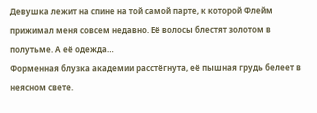Девушка лежит на спине на той самой парте, к которой Флейм прижимал меня совсем недавно. Её волосы блестят золотом в полутьме. А её одежда…
Форменная блузка академии расстёгнута, её пышная грудь белеет в неясном свете.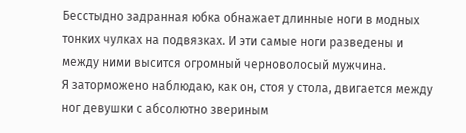Бесстыдно задранная юбка обнажает длинные ноги в модных тонких чулках на подвязках. И эти самые ноги разведены и между ними высится огромный черноволосый мужчина.
Я заторможено наблюдаю, как он, стоя у стола, двигается между ног девушки с абсолютно звериным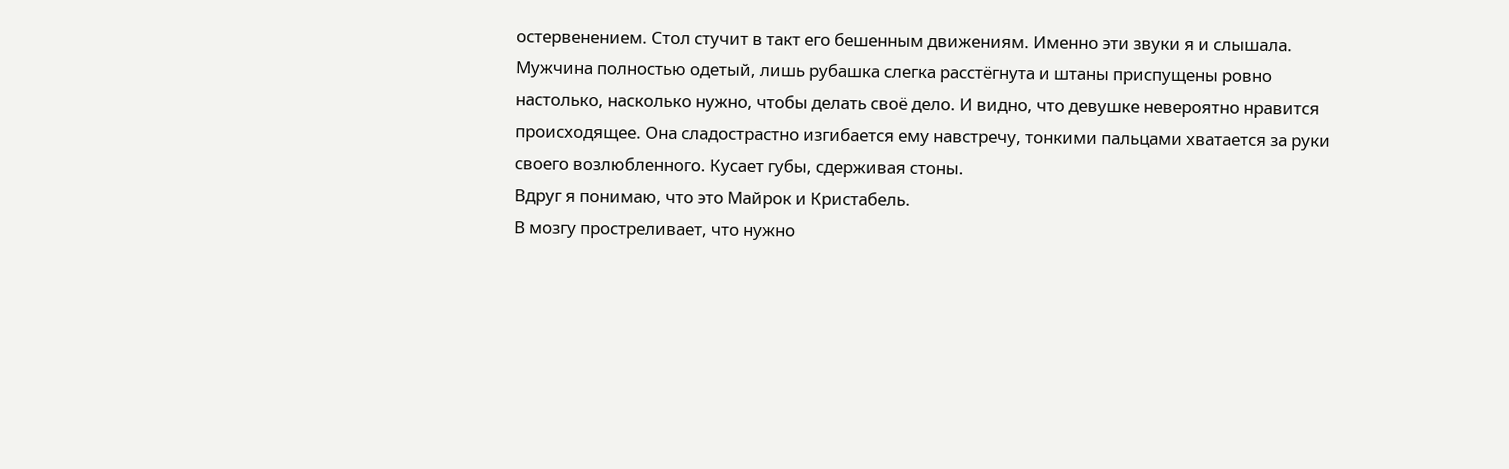остервенением. Стол стучит в такт его бешенным движениям. Именно эти звуки я и слышала.
Мужчина полностью одетый, лишь рубашка слегка расстёгнута и штаны приспущены ровно настолько, насколько нужно, чтобы делать своё дело. И видно, что девушке невероятно нравится происходящее. Она сладострастно изгибается ему навстречу, тонкими пальцами хватается за руки своего возлюбленного. Кусает губы, сдерживая стоны.
Вдруг я понимаю, что это Майрок и Кристабель.
В мозгу простреливает, что нужно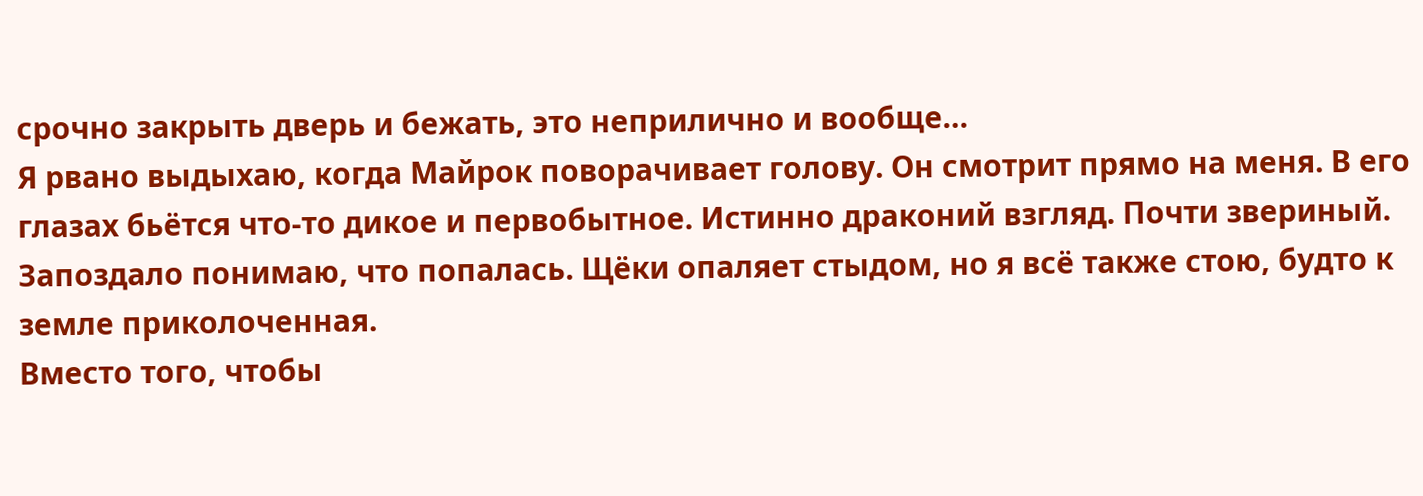срочно закрыть дверь и бежать, это неприлично и вообще…
Я рвано выдыхаю, когда Майрок поворачивает голову. Он смотрит прямо на меня. В его глазах бьётся что-то дикое и первобытное. Истинно драконий взгляд. Почти звериный.
Запоздало понимаю, что попалась. Щёки опаляет стыдом, но я всё также стою, будто к земле приколоченная.
Вместо того, чтобы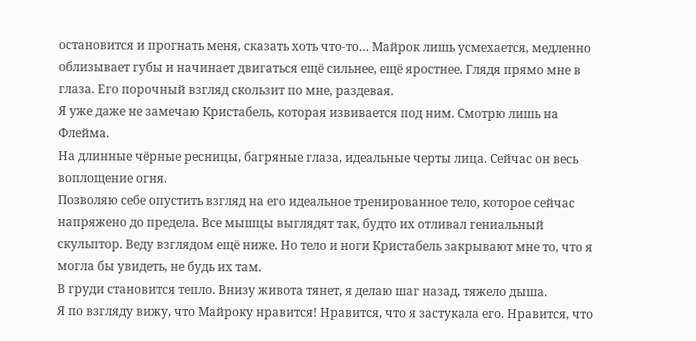остановится и прогнать меня, сказать хоть что-то… Майрок лишь усмехается, медленно облизывает губы и начинает двигаться ещё сильнее, ещё яростнее. Глядя прямо мне в глаза. Его порочный взгляд скользит по мне, раздевая.
Я уже даже не замечаю Кристабель, которая извивается под ним. Смотрю лишь на Флейма.
На длинные чёрные ресницы, багряные глаза, идеальные черты лица. Сейчас он весь воплощение огня.
Позволяю себе опустить взгляд на его идеальное тренированное тело, которое сейчас напряжено до предела. Все мышцы выглядят так, будто их отливал гениальный скульптор. Веду взглядом ещё ниже. Но тело и ноги Кристабель закрывают мне то, что я могла бы увидеть, не будь их там.
В груди становится тепло. Внизу живота тянет, я делаю шаг назад, тяжело дыша.
Я по взгляду вижу, что Майроку нравится! Нравится, что я застукала его. Нравится, что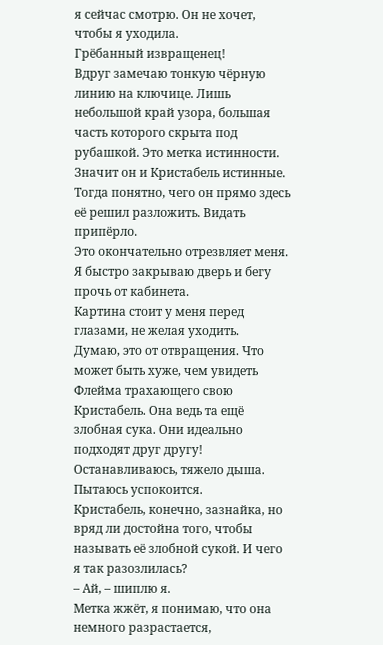я сейчас смотрю. Он не хочет, чтобы я уходила.
Грёбанный извращенец!
Вдруг замечаю тонкую чёрную линию на ключице. Лишь небольшой край узора, большая часть которого скрыта под рубашкой. Это метка истинности. Значит он и Кристабель истинные. Тогда понятно, чего он прямо здесь её решил разложить. Видать припёрло.
Это окончательно отрезвляет меня. Я быстро закрываю дверь и бегу прочь от кабинета.
Картина стоит у меня перед глазами, не желая уходить.
Думаю, это от отвращения. Что может быть хуже, чем увидеть Флейма трахающего свою Кристабель. Она ведь та ещё злобная сука. Они идеально подходят друг другу!
Останавливаюсь, тяжело дыша. Пытаюсь успокоится.
Кристабель, конечно, зазнайка, но вряд ли достойна того, чтобы называть её злобной сукой. И чего я так разозлилась?
– Ай, – шиплю я.
Метка жжёт, я понимаю, что она немного разрастается,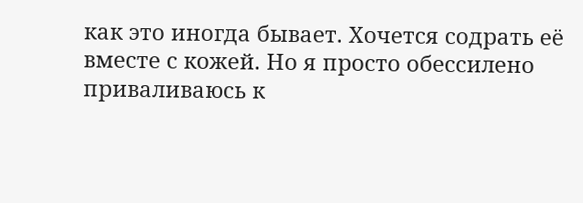как это иногда бывает. Хочется содрать её вместе с кожей. Но я просто обессилено приваливаюсь к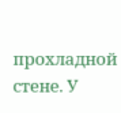прохладной стене. У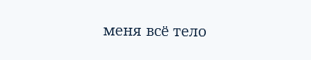меня всё тело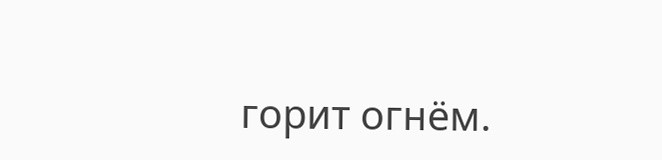горит огнём.